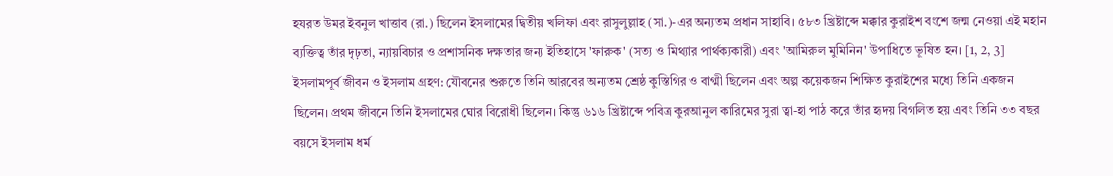হযরত উমর ইবনুল খাত্তাব (রা.) ছিলেন ইসলামের দ্বিতীয় খলিফা এবং রাসুলুল্লাহ (সা.)-এর অন্যতম প্রধান সাহাবি। ৫৮৩ খ্রিষ্টাব্দে মক্কার কুরাইশ বংশে জন্ম নেওয়া এই মহান ব্যক্তিত্ব তাঁর দৃঢ়তা, ন্যায়বিচার ও প্রশাসনিক দক্ষতার জন্য ইতিহাসে 'ফারুক' (সত্য ও মিথ্যার পার্থক্যকারী) এবং 'আমিরুল মুমিনিন' উপাধিতে ভূষিত হন। [1, 2, 3]
ইসলামপূর্ব জীবন ও ইসলাম গ্রহণ: যৌবনের শুরুতে তিনি আরবের অন্যতম শ্রেষ্ঠ কুস্তিগির ও বাগ্মী ছিলেন এবং অল্প কয়েকজন শিক্ষিত কুরাইশের মধ্যে তিনি একজন ছিলেন। প্রথম জীবনে তিনি ইসলামের ঘোর বিরোধী ছিলেন। কিন্তু ৬১৬ খ্রিষ্টাব্দে পবিত্র কুরআনুল কারিমের সুরা ত্বা-হা পাঠ করে তাঁর হৃদয় বিগলিত হয় এবং তিনি ৩৩ বছর বয়সে ইসলাম ধর্ম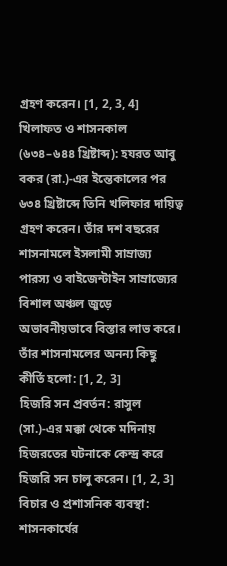গ্রহণ করেন। [1, 2, 3, 4]
খিলাফত ও শাসনকাল (৬৩৪–৬৪৪ খ্রিষ্টাব্দ): হযরত আবু বকর (রা.)-এর ইন্তেকালের পর ৬৩৪ খ্রিষ্টাব্দে তিনি খলিফার দায়িত্ব গ্রহণ করেন। তাঁর দশ বছরের শাসনামলে ইসলামী সাম্রাজ্য পারস্য ও বাইজেন্টাইন সাম্রাজ্যের বিশাল অঞ্চল জুড়ে অভাবনীয়ভাবে বিস্তার লাভ করে। তাঁর শাসনামলের অনন্য কিছু কীর্তি হলো: [1, 2, 3]
হিজরি সন প্রবর্তন: রাসুল (সা.)-এর মক্কা থেকে মদিনায় হিজরতের ঘটনাকে কেন্দ্র করে হিজরি সন চালু করেন। [1, 2, 3]
বিচার ও প্রশাসনিক ব্যবস্থা: শাসনকার্যের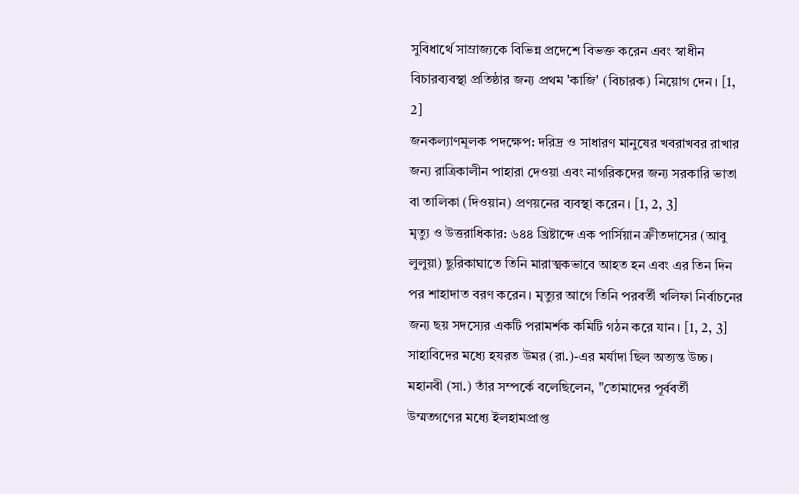সুবিধার্থে সাম্রাজ্যকে বিভিন্ন প্রদেশে বিভক্ত করেন এবং স্বাধীন বিচারব্যবস্থা প্রতিষ্ঠার জন্য প্রথম 'কাজি' (বিচারক) নিয়োগ দেন। [1, 2]
জনকল্যাণমূলক পদক্ষেপ: দরিদ্র ও সাধারণ মানুষের খবরাখবর রাখার জন্য রাত্রিকালীন পাহারা দেওয়া এবং নাগরিকদের জন্য সরকারি ভাতা বা তালিকা (দিওয়ান) প্রণয়নের ব্যবস্থা করেন। [1, 2, 3]
মৃত্যু ও উত্তরাধিকার: ৬৪৪ খ্রিষ্টাব্দে এক পার্সিয়ান ক্রীতদাসের (আবু লুলুয়া) ছুরিকাঘাতে তিনি মারাত্মকভাবে আহত হন এবং এর তিন দিন পর শাহাদাত বরণ করেন। মৃত্যুর আগে তিনি পরবর্তী খলিফা নির্বাচনের জন্য ছয় সদস্যের একটি পরামর্শক কমিটি গঠন করে যান। [1, 2, 3]
সাহাবিদের মধ্যে হযরত উমর (রা.)-এর মর্যাদা ছিল অত্যন্ত উচ্চ। মহানবী (সা.) তাঁর সম্পর্কে বলেছিলেন, "তোমাদের পূর্ববর্তী উম্মতগণের মধ্যে ইলহামপ্রাপ্ত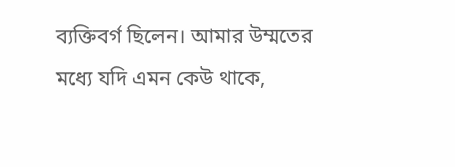ব্যক্তিবর্গ ছিলেন। আমার উম্মতের মধ্যে যদি এমন কেউ থাকে,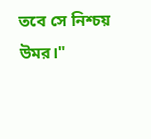তবে সে নিশ্চয় উমর।"